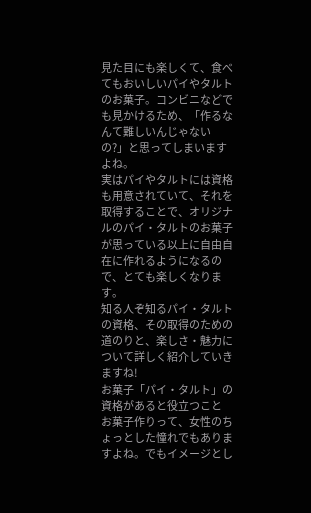見た目にも楽しくて、食べてもおいしいパイやタルトのお菓子。コンビニなどでも見かけるため、「作るなんて難しいんじゃないの?」と思ってしまいますよね。
実はパイやタルトには資格も用意されていて、それを取得することで、オリジナルのパイ・タルトのお菓子が思っている以上に自由自在に作れるようになるので、とても楽しくなります。
知る人ぞ知るパイ・タルトの資格、その取得のための道のりと、楽しさ・魅力について詳しく紹介していきますね!
お菓子「パイ・タルト」の資格があると役立つこと
お菓子作りって、女性のちょっとした憧れでもありますよね。でもイメージとし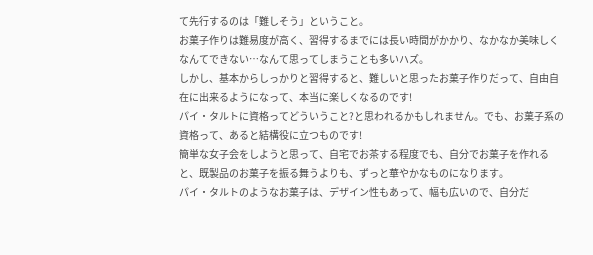て先行するのは「難しそう」ということ。
お菓子作りは難易度が高く、習得するまでには長い時間がかかり、なかなか美味しくなんてできない…なんて思ってしまうことも多いハズ。
しかし、基本からしっかりと習得すると、難しいと思ったお菓子作りだって、自由自在に出来るようになって、本当に楽しくなるのです!
パイ・タルトに資格ってどういうこと?と思われるかもしれません。でも、お菓子系の資格って、あると結構役に立つものです!
簡単な女子会をしようと思って、自宅でお茶する程度でも、自分でお菓子を作れると、既製品のお菓子を振る舞うよりも、ずっと華やかなものになります。
パイ・タルトのようなお菓子は、デザイン性もあって、幅も広いので、自分だ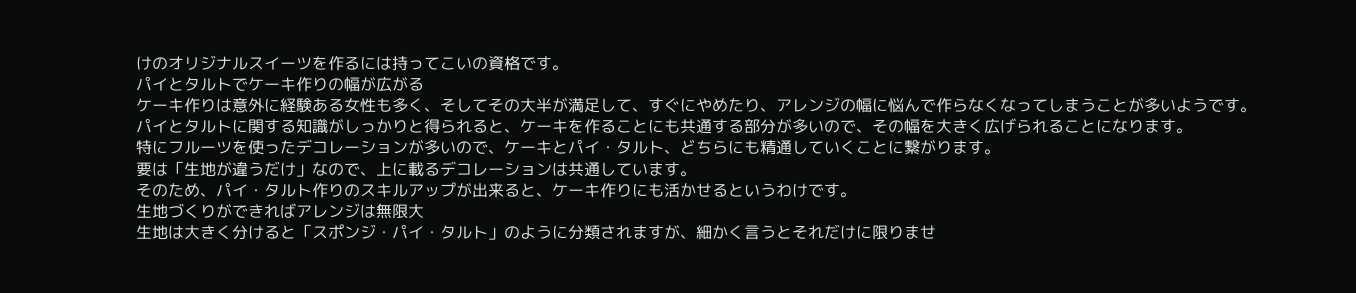けのオリジナルスイーツを作るには持ってこいの資格です。
パイとタルトでケーキ作りの幅が広がる
ケーキ作りは意外に経験ある女性も多く、そしてその大半が満足して、すぐにやめたり、アレンジの幅に悩んで作らなくなってしまうことが多いようです。
パイとタルトに関する知識がしっかりと得られると、ケーキを作ることにも共通する部分が多いので、その幅を大きく広げられることになります。
特にフルーツを使ったデコレーションが多いので、ケーキとパイ・タルト、どちらにも精通していくことに繋がります。
要は「生地が違うだけ」なので、上に載るデコレーションは共通しています。
そのため、パイ・タルト作りのスキルアップが出来ると、ケーキ作りにも活かせるというわけです。
生地づくりができればアレンジは無限大
生地は大きく分けると「スポンジ・パイ・タルト」のように分類されますが、細かく言うとそれだけに限りませ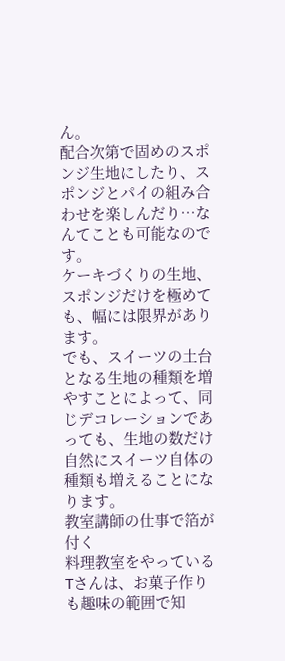ん。
配合次第で固めのスポンジ生地にしたり、スポンジとパイの組み合わせを楽しんだり…なんてことも可能なのです。
ケーキづくりの生地、スポンジだけを極めても、幅には限界があります。
でも、スイーツの土台となる生地の種類を増やすことによって、同じデコレーションであっても、生地の数だけ自然にスイーツ自体の種類も増えることになります。
教室講師の仕事で箔が付く
料理教室をやっているTさんは、お菓子作りも趣味の範囲で知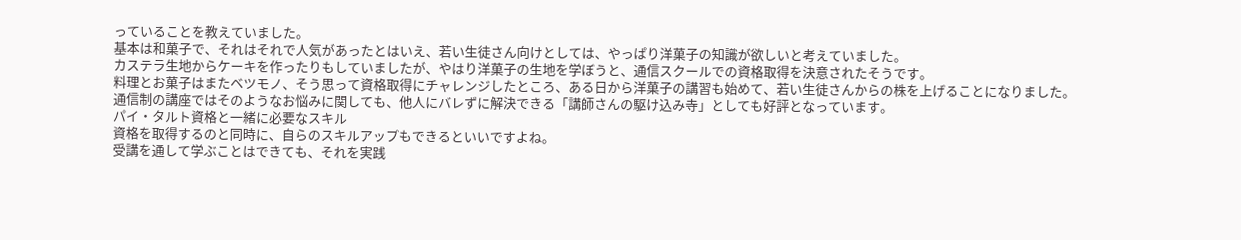っていることを教えていました。
基本は和菓子で、それはそれで人気があったとはいえ、若い生徒さん向けとしては、やっぱり洋菓子の知識が欲しいと考えていました。
カステラ生地からケーキを作ったりもしていましたが、やはり洋菓子の生地を学ぼうと、通信スクールでの資格取得を決意されたそうです。
料理とお菓子はまたベツモノ、そう思って資格取得にチャレンジしたところ、ある日から洋菓子の講習も始めて、若い生徒さんからの株を上げることになりました。
通信制の講座ではそのようなお悩みに関しても、他人にバレずに解決できる「講師さんの駆け込み寺」としても好評となっています。
パイ・タルト資格と一緒に必要なスキル
資格を取得するのと同時に、自らのスキルアップもできるといいですよね。
受講を通して学ぶことはできても、それを実践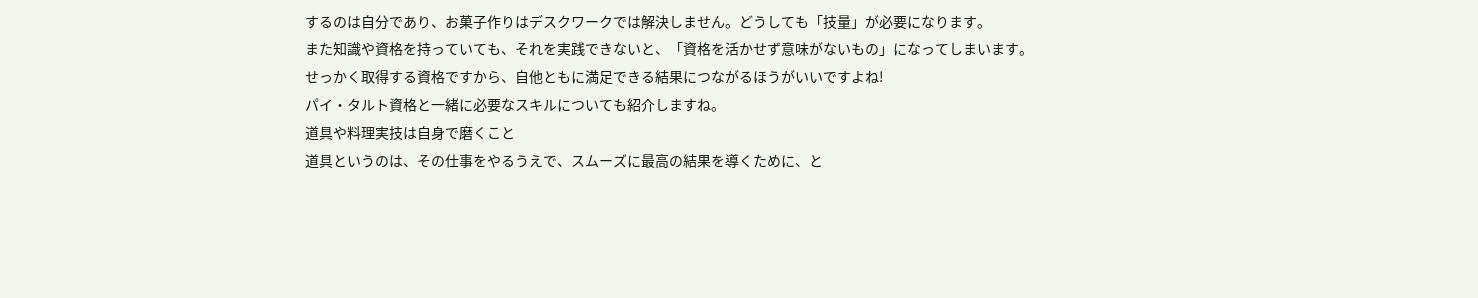するのは自分であり、お菓子作りはデスクワークでは解決しません。どうしても「技量」が必要になります。
また知識や資格を持っていても、それを実践できないと、「資格を活かせず意味がないもの」になってしまいます。
せっかく取得する資格ですから、自他ともに満足できる結果につながるほうがいいですよね!
パイ・タルト資格と一緒に必要なスキルについても紹介しますね。
道具や料理実技は自身で磨くこと
道具というのは、その仕事をやるうえで、スムーズに最高の結果を導くために、と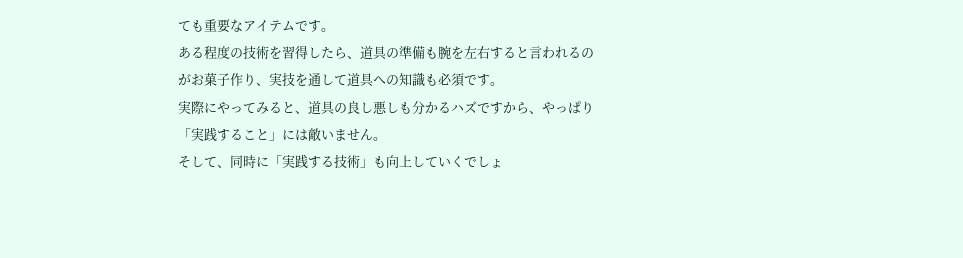ても重要なアイテムです。
ある程度の技術を習得したら、道具の準備も腕を左右すると言われるのがお菓子作り、実技を通して道具への知識も必須です。
実際にやってみると、道具の良し悪しも分かるハズですから、やっぱり「実践すること」には敵いません。
そして、同時に「実践する技術」も向上していくでしょ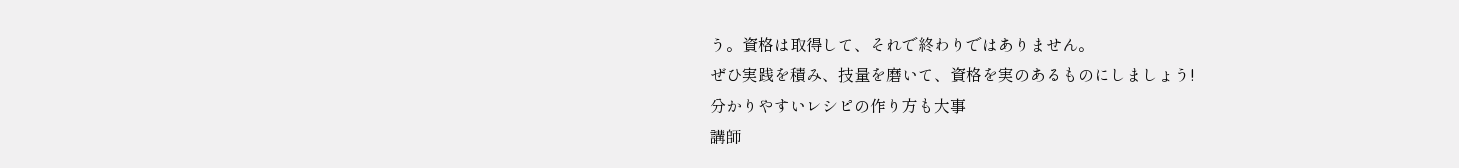う。資格は取得して、それで終わりではありません。
ぜひ実践を積み、技量を磨いて、資格を実のあるものにしましょう!
分かりやすいレシピの作り方も大事
講師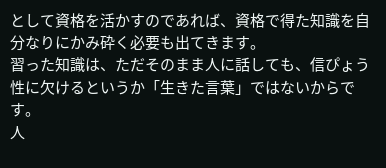として資格を活かすのであれば、資格で得た知識を自分なりにかみ砕く必要も出てきます。
習った知識は、ただそのまま人に話しても、信ぴょう性に欠けるというか「生きた言葉」ではないからです。
人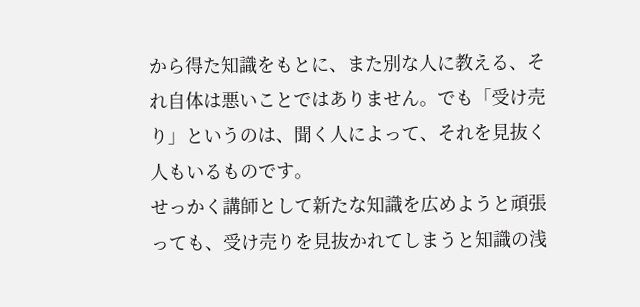から得た知識をもとに、また別な人に教える、それ自体は悪いことではありません。でも「受け売り」というのは、聞く人によって、それを見抜く人もいるものです。
せっかく講師として新たな知識を広めようと頑張っても、受け売りを見抜かれてしまうと知識の浅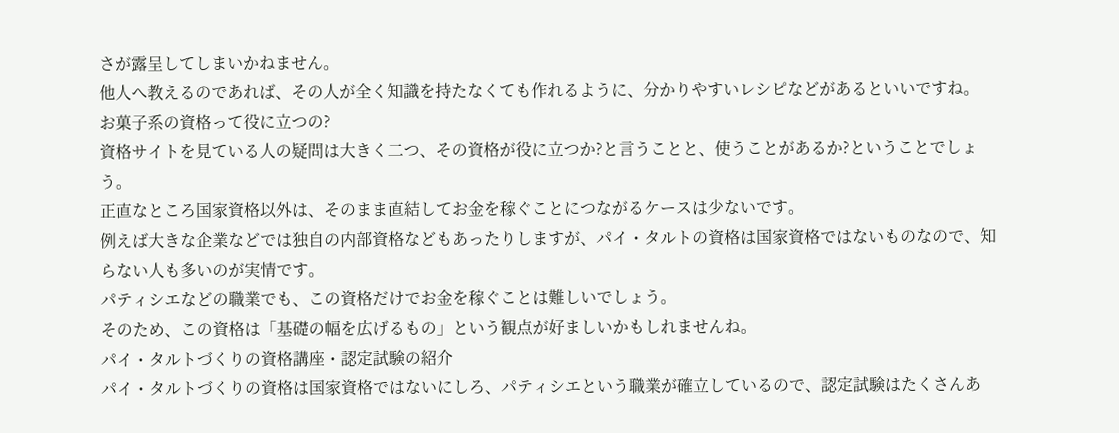さが露呈してしまいかねません。
他人へ教えるのであれば、その人が全く知識を持たなくても作れるように、分かりやすいレシピなどがあるといいですね。
お菓子系の資格って役に立つの?
資格サイトを見ている人の疑問は大きく二つ、その資格が役に立つか?と言うことと、使うことがあるか?ということでしょう。
正直なところ国家資格以外は、そのまま直結してお金を稼ぐことにつながるケースは少ないです。
例えば大きな企業などでは独自の内部資格などもあったりしますが、パイ・タルトの資格は国家資格ではないものなので、知らない人も多いのが実情です。
パティシエなどの職業でも、この資格だけでお金を稼ぐことは難しいでしょう。
そのため、この資格は「基礎の幅を広げるもの」という観点が好ましいかもしれませんね。
パイ・タルトづくりの資格講座・認定試験の紹介
パイ・タルトづくりの資格は国家資格ではないにしろ、パティシエという職業が確立しているので、認定試験はたくさんあ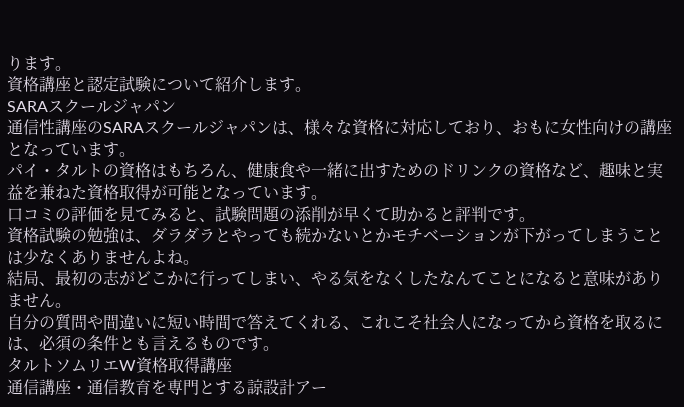ります。
資格講座と認定試験について紹介します。
SARAスクールジャパン
通信性講座のSARAスクールジャパンは、様々な資格に対応しており、おもに女性向けの講座となっています。
パイ・タルトの資格はもちろん、健康食や一緒に出すためのドリンクの資格など、趣味と実益を兼ねた資格取得が可能となっています。
口コミの評価を見てみると、試験問題の添削が早くて助かると評判です。
資格試験の勉強は、ダラダラとやっても続かないとかモチベーションが下がってしまうことは少なくありませんよね。
結局、最初の志がどこかに行ってしまい、やる気をなくしたなんてことになると意味がありません。
自分の質問や間違いに短い時間で答えてくれる、これこそ社会人になってから資格を取るには、必須の条件とも言えるものです。
タルトソムリエW資格取得講座
通信講座・通信教育を専門とする諒設計アー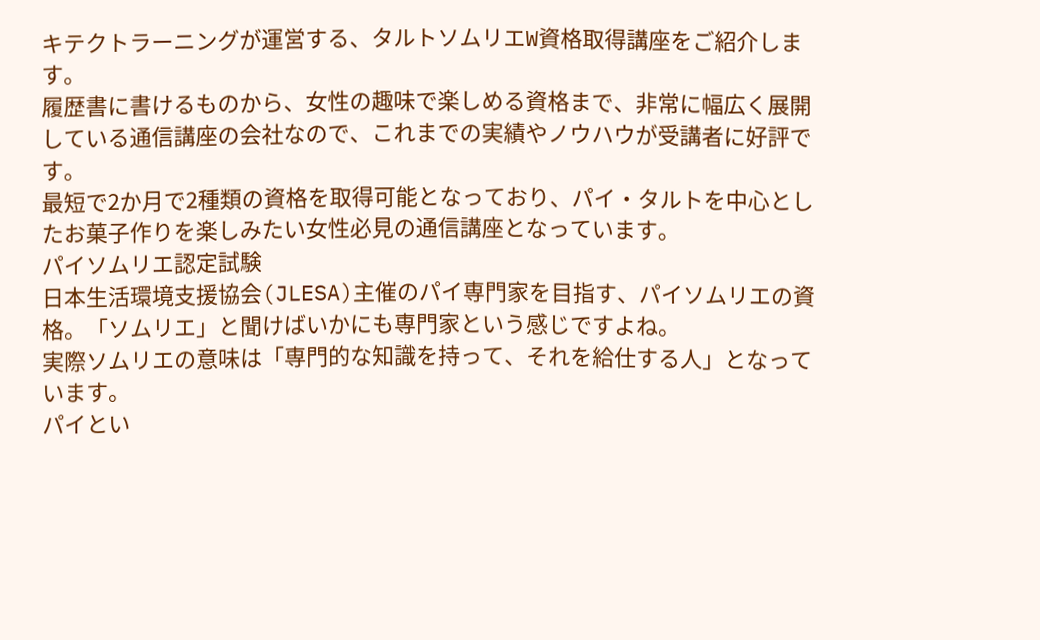キテクトラーニングが運営する、タルトソムリエW資格取得講座をご紹介します。
履歴書に書けるものから、女性の趣味で楽しめる資格まで、非常に幅広く展開している通信講座の会社なので、これまでの実績やノウハウが受講者に好評です。
最短で2か月で2種類の資格を取得可能となっており、パイ・タルトを中心としたお菓子作りを楽しみたい女性必見の通信講座となっています。
パイソムリエ認定試験
日本生活環境支援協会(JLESA)主催のパイ専門家を目指す、パイソムリエの資格。「ソムリエ」と聞けばいかにも専門家という感じですよね。
実際ソムリエの意味は「専門的な知識を持って、それを給仕する人」となっています。
パイとい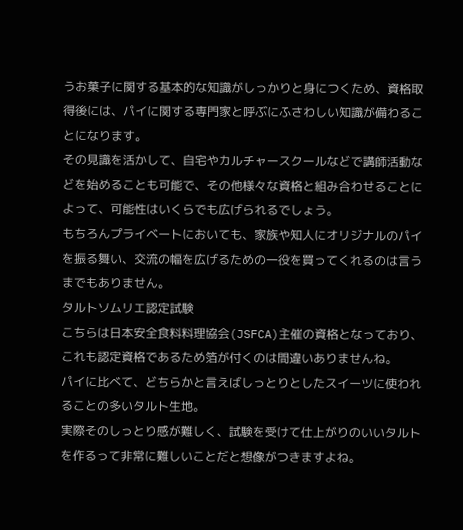うお菓子に関する基本的な知識がしっかりと身につくため、資格取得後には、パイに関する専門家と呼ぶにふさわしい知識が備わることになります。
その見識を活かして、自宅やカルチャースクールなどで講師活動などを始めることも可能で、その他様々な資格と組み合わせることによって、可能性はいくらでも広げられるでしょう。
もちろんプライベートにおいても、家族や知人にオリジナルのパイを振る舞い、交流の幅を広げるための一役を買ってくれるのは言うまでもありません。
タルトソムリエ認定試験
こちらは日本安全食料料理協会(JSFCA)主催の資格となっており、これも認定資格であるため箔が付くのは間違いありませんね。
パイに比べて、どちらかと言えばしっとりとしたスイーツに使われることの多いタルト生地。
実際そのしっとり感が難しく、試験を受けて仕上がりのいいタルトを作るって非常に難しいことだと想像がつきますよね。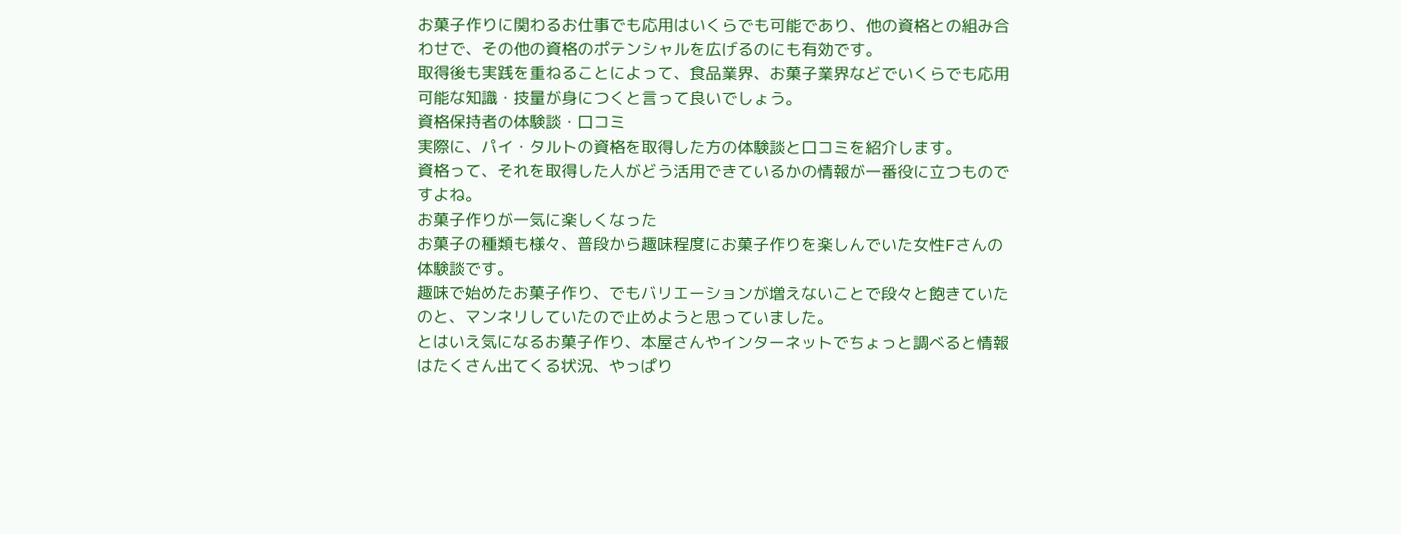お菓子作りに関わるお仕事でも応用はいくらでも可能であり、他の資格との組み合わせで、その他の資格のポテンシャルを広げるのにも有効です。
取得後も実践を重ねることによって、食品業界、お菓子業界などでいくらでも応用可能な知識・技量が身につくと言って良いでしょう。
資格保持者の体験談・口コミ
実際に、パイ・タルトの資格を取得した方の体験談と口コミを紹介します。
資格って、それを取得した人がどう活用できているかの情報が一番役に立つものですよね。
お菓子作りが一気に楽しくなった
お菓子の種類も様々、普段から趣味程度にお菓子作りを楽しんでいた女性Fさんの体験談です。
趣味で始めたお菓子作り、でもバリエーションが増えないことで段々と飽きていたのと、マンネリしていたので止めようと思っていました。
とはいえ気になるお菓子作り、本屋さんやインターネットでちょっと調べると情報はたくさん出てくる状況、やっぱり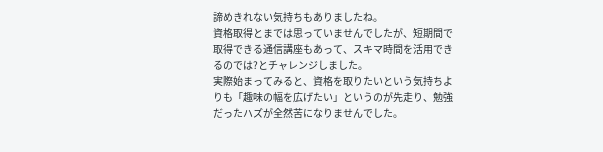諦めきれない気持ちもありましたね。
資格取得とまでは思っていませんでしたが、短期間で取得できる通信講座もあって、スキマ時間を活用できるのでは?とチャレンジしました。
実際始まってみると、資格を取りたいという気持ちよりも「趣味の幅を広げたい」というのが先走り、勉強だったハズが全然苦になりませんでした。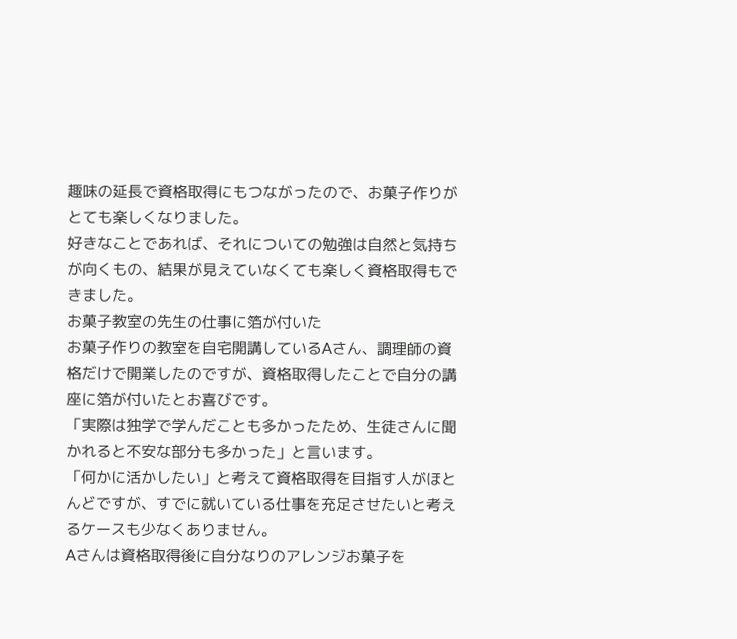趣味の延長で資格取得にもつながったので、お菓子作りがとても楽しくなりました。
好きなことであれば、それについての勉強は自然と気持ちが向くもの、結果が見えていなくても楽しく資格取得もできました。
お菓子教室の先生の仕事に箔が付いた
お菓子作りの教室を自宅開講しているAさん、調理師の資格だけで開業したのですが、資格取得したことで自分の講座に箔が付いたとお喜びです。
「実際は独学で学んだことも多かったため、生徒さんに聞かれると不安な部分も多かった」と言います。
「何かに活かしたい」と考えて資格取得を目指す人がほとんどですが、すでに就いている仕事を充足させたいと考えるケースも少なくありません。
Aさんは資格取得後に自分なりのアレンジお菓子を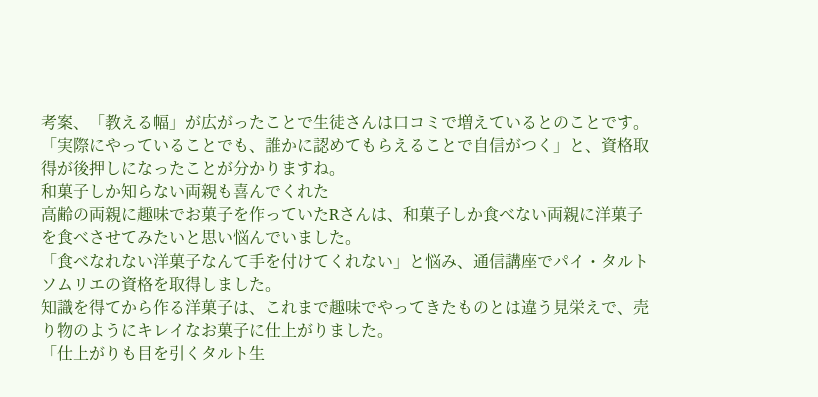考案、「教える幅」が広がったことで生徒さんは口コミで増えているとのことです。
「実際にやっていることでも、誰かに認めてもらえることで自信がつく」と、資格取得が後押しになったことが分かりますね。
和菓子しか知らない両親も喜んでくれた
高齢の両親に趣味でお菓子を作っていたRさんは、和菓子しか食べない両親に洋菓子を食べさせてみたいと思い悩んでいました。
「食べなれない洋菓子なんて手を付けてくれない」と悩み、通信講座でパイ・タルトソムリエの資格を取得しました。
知識を得てから作る洋菓子は、これまで趣味でやってきたものとは違う見栄えで、売り物のようにキレイなお菓子に仕上がりました。
「仕上がりも目を引くタルト生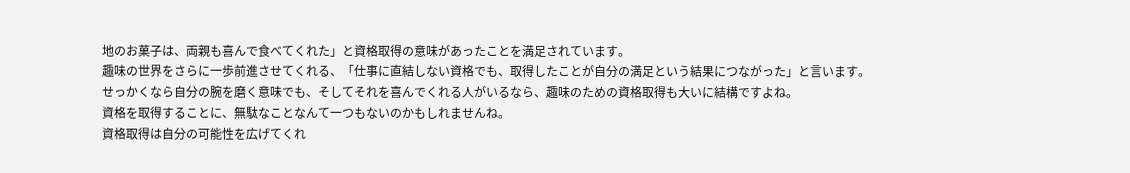地のお菓子は、両親も喜んで食べてくれた」と資格取得の意味があったことを満足されています。
趣味の世界をさらに一歩前進させてくれる、「仕事に直結しない資格でも、取得したことが自分の満足という結果につながった」と言います。
せっかくなら自分の腕を磨く意味でも、そしてそれを喜んでくれる人がいるなら、趣味のための資格取得も大いに結構ですよね。
資格を取得することに、無駄なことなんて一つもないのかもしれませんね。
資格取得は自分の可能性を広げてくれ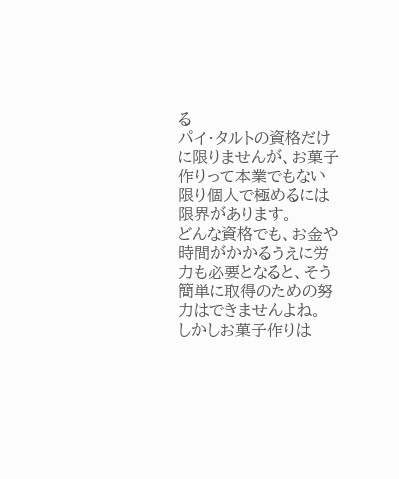る
パイ・タルトの資格だけに限りませんが、お菓子作りって本業でもない限り個人で極めるには限界があります。
どんな資格でも、お金や時間がかかるうえに労力も必要となると、そう簡単に取得のための努力はできませんよね。
しかしお菓子作りは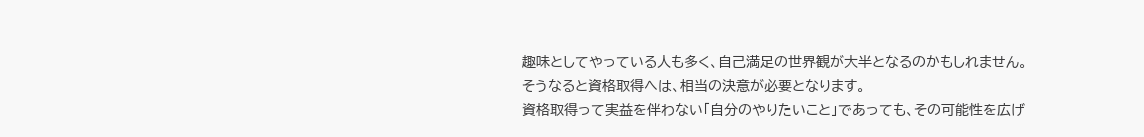趣味としてやっている人も多く、自己満足の世界観が大半となるのかもしれません。
そうなると資格取得へは、相当の決意が必要となります。
資格取得って実益を伴わない「自分のやりたいこと」であっても、その可能性を広げ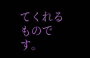てくれるものです。